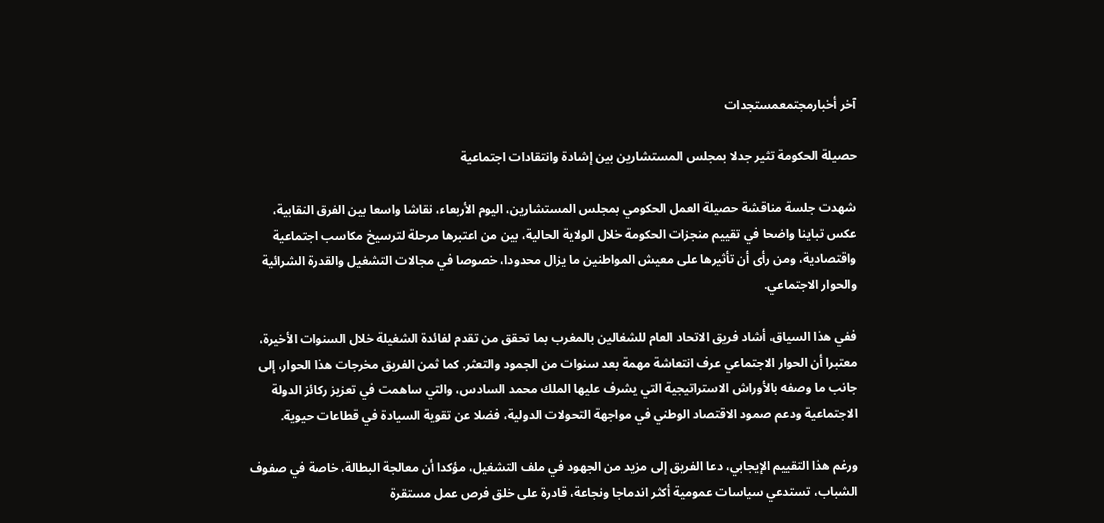آخر أخبارمجتمعمستجدات

حصيلة الحكومة تثير جدلا بمجلس المستشارين بين إشادة وانتقادات اجتماعية

شهدت جلسة مناقشة حصيلة العمل الحكومي بمجلس المستشارين، اليوم الأربعاء، نقاشا واسعا بين الفرق النقابية، عكس تباينا واضحا في تقييم منجزات الحكومة خلال الولاية الحالية، بين من اعتبرها مرحلة لترسيخ مكاسب اجتماعية واقتصادية، ومن رأى أن تأثيرها على معيش المواطنين ما يزال محدودا، خصوصا في مجالات التشغيل والقدرة الشرائية والحوار الاجتماعي.

ففي هذا السياق، أشاد فريق الاتحاد العام للشغالين بالمغرب بما تحقق من تقدم لفائدة الشغيلة خلال السنوات الأخيرة، معتبرا أن الحوار الاجتماعي عرف انتعاشة مهمة بعد سنوات من الجمود والتعثر. كما ثمن الفريق مخرجات هذا الحوار، إلى جانب ما وصفه بالأوراش الاستراتيجية التي يشرف عليها الملك محمد السادس، والتي ساهمت في تعزيز ركائز الدولة الاجتماعية ودعم صمود الاقتصاد الوطني في مواجهة التحولات الدولية، فضلا عن تقوية السيادة في قطاعات حيوية.

ورغم هذا التقييم الإيجابي، دعا الفريق إلى مزيد من الجهود في ملف التشغيل، مؤكدا أن معالجة البطالة، خاصة في صفوف الشباب، تستدعي سياسات عمومية أكثر اندماجا ونجاعة، قادرة على خلق فرص عمل مستقرة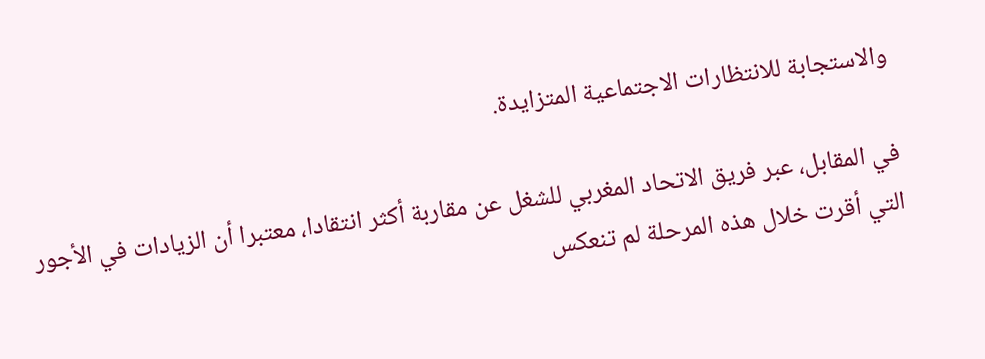والاستجابة للانتظارات الاجتماعية المتزايدة.

في المقابل، عبر فريق الاتحاد المغربي للشغل عن مقاربة أكثر انتقادا، معتبرا أن الزيادات في الأجور التي أقرت خلال هذه المرحلة لم تنعكس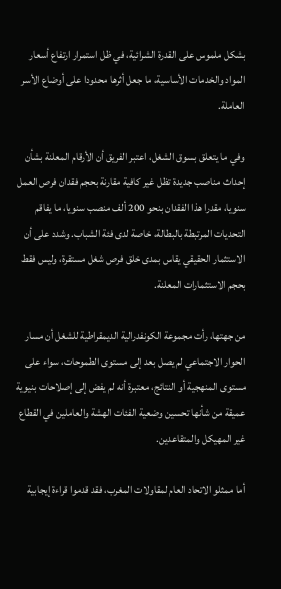بشكل ملموس على القدرة الشرائية، في ظل استمرار ارتفاع أسعار المواد والخدمات الأساسية، ما جعل أثرها محدودا على أوضاع الأسر العاملة.

وفي ما يتعلق بسوق الشغل، اعتبر الفريق أن الأرقام المعلنة بشأن إحداث مناصب جديدة تظل غير كافية مقارنة بحجم فقدان فرص العمل سنويا، مقدرا هذا الفقدان بنحو 200 ألف منصب سنويا، ما يفاقم التحديات المرتبطة بالبطالة، خاصة لدى فئة الشباب. وشدد على أن الاستثمار الحقيقي يقاس بمدى خلق فرص شغل مستقرة، وليس فقط بحجم الاستثمارات المعلنة.

من جهتها، رأت مجموعة الكونفدرالية الديمقراطية للشغل أن مسار الحوار الاجتماعي لم يصل بعد إلى مستوى الطموحات، سواء على مستوى المنهجية أو النتائج، معتبرة أنه لم يفض إلى إصلاحات بنيوية عميقة من شأنها تحسين وضعية الفئات الهشة والعاملين في القطاع غير المهيكل والمتقاعدين.

أما ممثلو الاتحاد العام لمقاولات المغرب، فقد قدموا قراءة إيجابية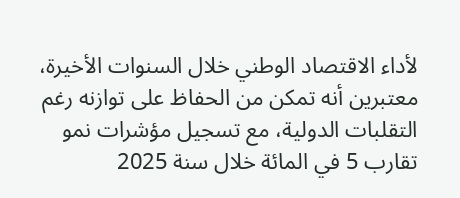لأداء الاقتصاد الوطني خلال السنوات الأخيرة، معتبرين أنه تمكن من الحفاظ على توازنه رغم التقلبات الدولية، مع تسجيل مؤشرات نمو تقارب 5 في المائة خلال سنة 2025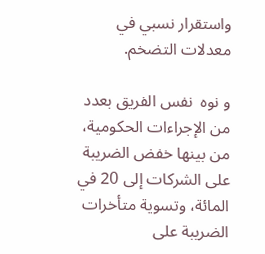واستقرار نسبي في معدلات التضخم.

و نوه  نفس الفريق بعدد من الإجراءات الحكومية، من بينها خفض الضريبة على الشركات إلى 20 في المائة، وتسوية متأخرات الضريبة على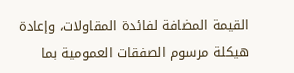القيمة المضافة لفائدة المقاولات، وإعادة هيكلة مرسوم الصفقات العمومية بما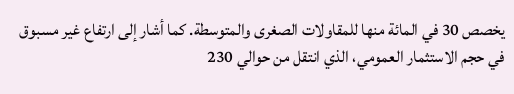يخصص 30 في المائة منها للمقاولات الصغرى والمتوسطة. كما أشار إلى ارتفاع غير مسبوق في حجم الاستثمار العمومي، الذي انتقل من حوالي 230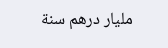مليار درهم سنة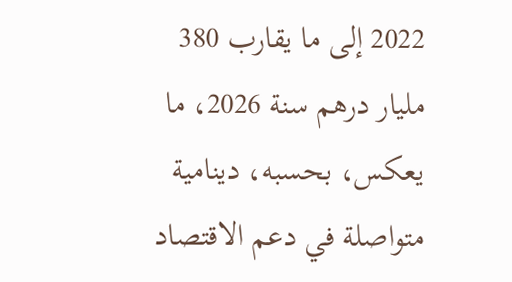2022 إلى ما يقارب 380 مليار درهم سنة 2026، ما يعكس، بحسبه، دينامية متواصلة في دعم الاقتصاد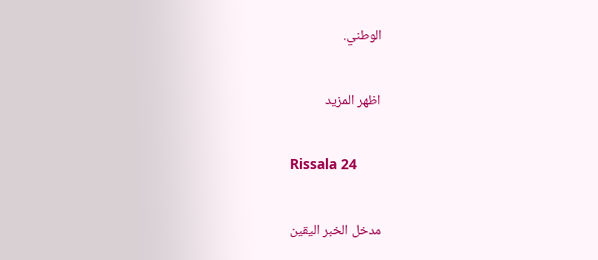الوطني.

اظهر المزيد

Rissala 24

مدخل الخبر اليقين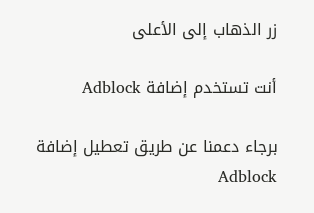زر الذهاب إلى الأعلى

أنت تستخدم إضافة Adblock

برجاء دعمنا عن طريق تعطيل إضافة Adblock